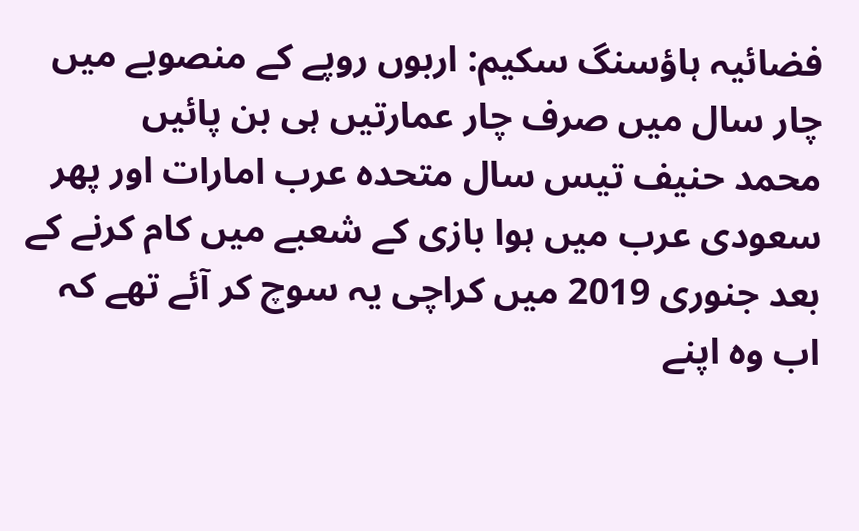فضائیہ ہاؤسنگ سکیم: اربوں روپے کے منصوبے میں چار سال میں صرف چار عمارتیں ہی بن پائیں
محمد حنیف تیس سال متحدہ عرب امارات اور پھر سعودی عرب میں ہوا بازی کے شعبے میں کام کرنے کے بعد جنوری 2019 میں کراچی یہ سوچ کر آئے تھے کہ اب وہ اپنے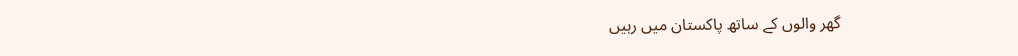گھر والوں کے ساتھ پاکستان میں رہیں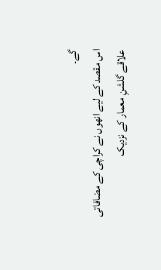گے۔
اس مقصد کے لیے انھوں نے کراچی کے مضافاتی علاقے گلشنِ معمار کے نزدیک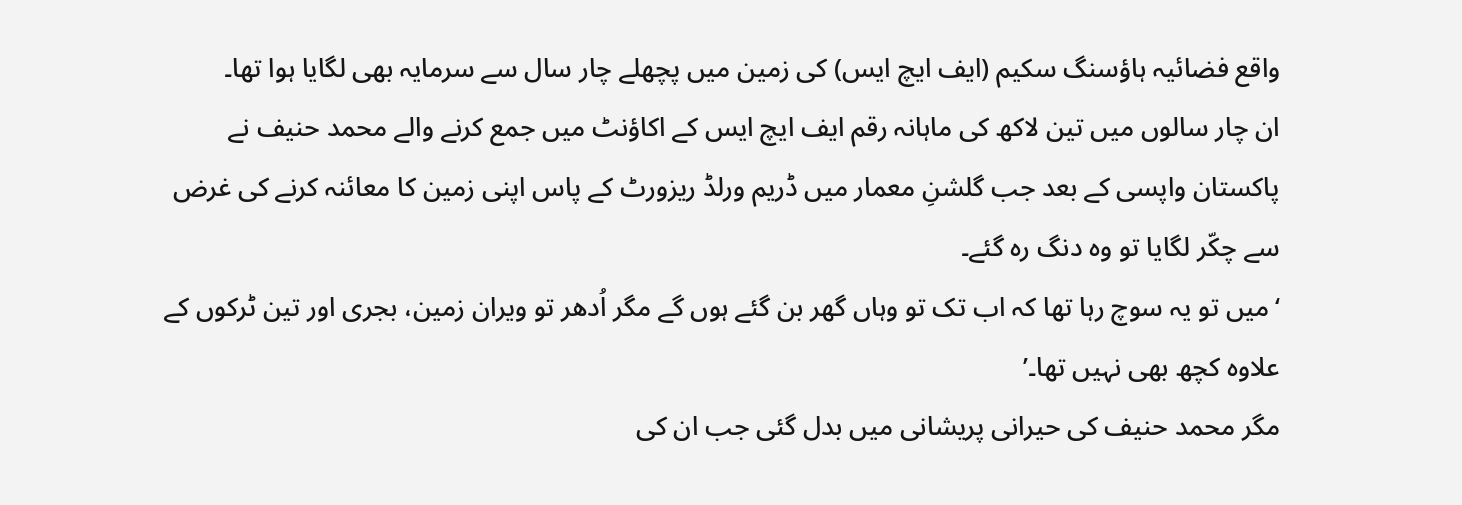واقع فضائیہ ہاؤسنگ سکیم (ایف ایچ ایس) کی زمین میں پچھلے چار سال سے سرمایہ بھی لگایا ہوا تھا۔
ان چار سالوں میں تین لاکھ کی ماہانہ رقم ایف ایچ ایس کے اکاؤنٹ میں جمع کرنے والے محمد حنیف نے پاکستان واپسی کے بعد جب گلشنِ معمار میں ڈریم ورلڈ ریزورٹ کے پاس اپنی زمین کا معائنہ کرنے کی غرض سے چکّر لگایا تو وہ دنگ رہ گئے۔
‘میں تو یہ سوچ رہا تھا کہ اب تک تو وہاں گھر بن گئے ہوں گے مگر اُدھر تو ویران زمین، بجری اور تین ٹرکوں کے علاوہ کچھ بھی نہیں تھا۔’
مگر محمد حنیف کی حیرانی پریشانی میں بدل گئی جب ان کی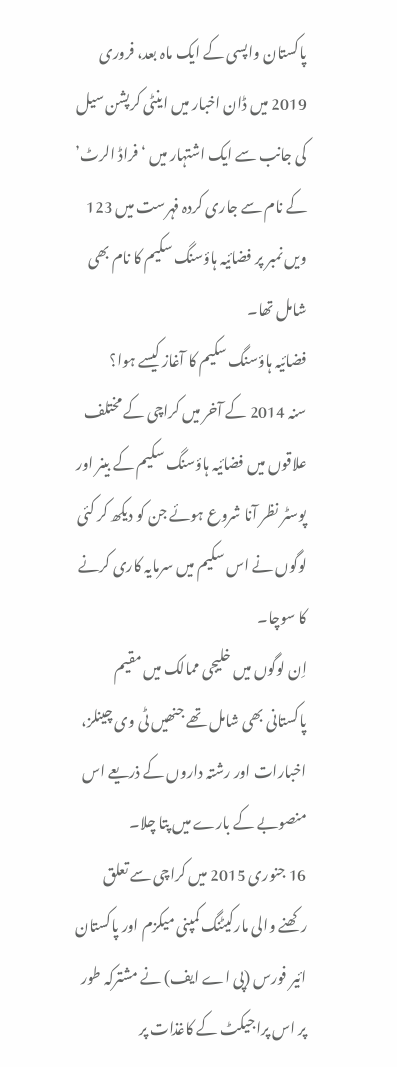پاکستان واپسی کے ایک ماہ بعد، فروری 2019 میں ڈان اخبار میں اینٹی کرپشن سیل کی جانب سے ایک اشتہار میں ‘فراڈ الرٹ’ کے نام سے جاری کردہ فہرست میں 123 ویں نمبر پر فضائیہ ہاؤسنگ سکیم کا نام بھی شامل تھا۔
فضائیہ ہاؤسنگ سکیم کا آغاز کیسے ہوا؟
سنہ 2014 کے آخر میں کراچی کے مختلف علاقوں میں فضائیہ ہاؤسنگ سکیم کے بینر اور پوسٹر نظر آنا شروع ہوئے جن کو دیکھ کر کئی لوگوں نے اس سکیم میں سرمایہ کاری کرنے کا سوچا۔
اِن لوگوں میں خلیجی ممالک میں مقیم پاکستانی بھی شامل تھے جنھیں ٹی وی چینلز، اخبارات اور رشتہ داروں کے ذریعے اس منصوبے کے بارے میں پتا چلا۔
16 جنوری 2015 میں کراچی سے تعلق رکھنے والی مارکیٹنگ کمپنی میکزم اور پاکستان ائیر فورس (پی اے ایف) نے مشترکہ طور پر اس پراجیکٹ کے کاغذات پر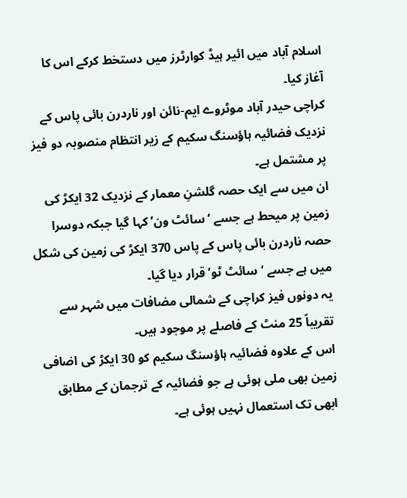اسلام آباد میں ائیر ہیڈ کوارٹرز میں دستخط کرکے اس کا آغاز کیا۔
کراچی حیدر آباد موٹروے ایم-نائن اور ناردرن بائی پاس کے نزدیک فضائیہ ہاؤسنگ سکیم کے زیر انتظام منصوبہ دو فیز پر مشتمل ہے۔
ان میں سے ایک حصہ گلشنِ معمار کے نزدیک 32 ایکڑ کی زمین پر میحط ہے جسے ‘سائٹ ون’ کہا گیا جبکہ دوسرا حصہ ناردرن بائی پاس کے پاس 370 ایکڑ کی زمین کی شکل میں ہے جسے ‘سائٹ ٹو’ قرار دیا گیا۔
یہ دونوں فیز کراچی کے شمالی مضافات میں شہر سے تقریباً 25 منٹ کے فاصلے پر موجود ہیں۔
اس کے علاوہ فضائیہ ہاؤسنگ سکیم کو 30 ایکڑ کی اضافی زمین بھی ملی ہوئی ہے جو فضائیہ کے ترجمان کے مطابق ابھی تک استعمال نہیں ہوئی ہے۔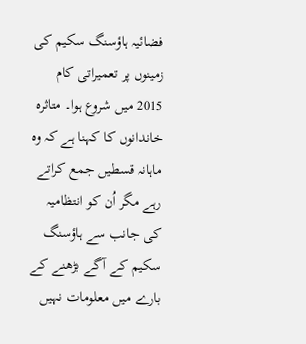فضائیہ ہاؤسنگ سکیم کی زمینوں پر تعمیراتی کام 2015 میں شروع ہوا۔ متاثرہ خاندانوں کا کہنا ہے کہ وہ ماہانہ قسطیں جمع کراتے رہے مگر اُن کو انتظامیہ کی جانب سے ہاؤسنگ سکیم کے آگے بڑھنے کے بارے میں معلومات نہیں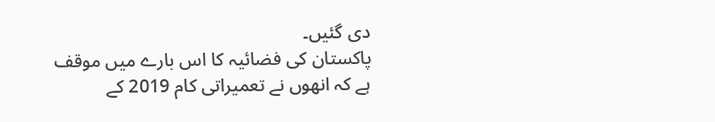دی گئیں۔
پاکستان کی فضائیہ کا اس بارے میں موقف ہے کہ انھوں نے تعمیراتی کام 2019 کے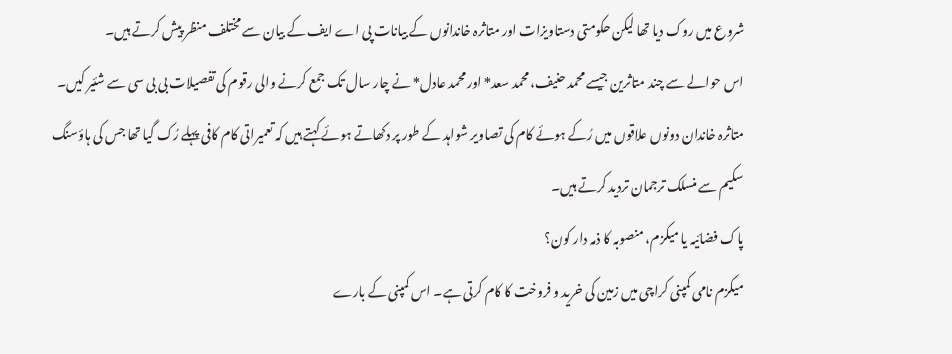شروع میں روک دیا تھا لیکن حکومتی دستاویزات اور متاثرہ خاندانوں کے بیانات پی اے ایف کے بیان سے مختلف منظر پیش کرتے ہیں۔
اس حوالے سے چند متاثرین جیسے محمد حنیف، محمد سعد* اور محمد عادل* نے چار سال تک جمع کرنے والی رقوم کی تفصیلات بی بی سی سے شئیر کیں۔
متاثرہ خاندان دونوں علاقوں میں رُکے ہوئے کام کی تصاویر شواہد کے طور پر دکھاتے ہوئے کہتے ہیں کہ تعمیراتی کام کافی پہلے رُک گیا تھا جس کی ہاؤسنگ سکیم سے منسلک ترجمان تردید کرتے ہیں۔
پاک فضائیہ یا میکزم، منصوبہ کا ذمہ دار کون؟
میکزم نامی کمپنی کراچی میں زمین کی خرید و فروخت کا کام کرتی ہے۔ اس کمپنی کے بارے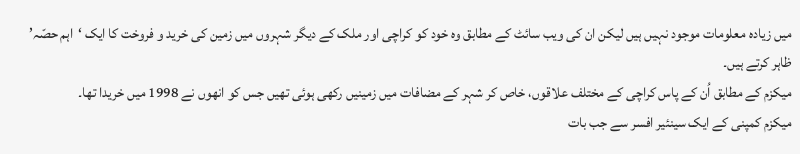میں زیادہ معلومات موجود نہیں ہیں لیکن ان کی ویب سائٹ کے مطابق وہ خود کو کراچی اور ملک کے دیگر شہروں میں زمین کی خرید و فروخت کا ایک ‘اہم حصّہ’ ظاہر کرتے ہیں۔
میکزم کے مطابق اُن کے پاس کراچی کے مختلف علاقوں، خاص کر شہر کے مضافات میں زمینیں رکھی ہوئی تھیں جس کو انھوں نے 1998 میں خریدا تھا۔
میکزم کمپنی کے ایک سینئیر افسر سے جب بات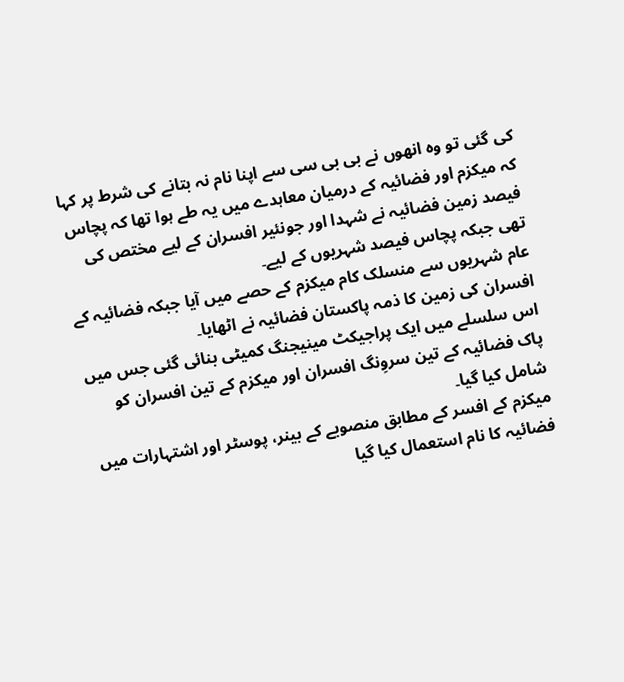کی گئی تو وہ انھوں نے بی بی سی سے اپنا نام نہ بتانے کی شرط پر کہا کہ میکزم اور فضائیہ کے درمیان معاہدے میں یہ طے ہوا تھا کہ پچاس فیصد زمین فضائیہ نے شہدا اور جونئیر افسران کے لیے مختص کی تھی جبکہ پچاس فیصد شہریوں کے لیے۔
عام شہریوں سے منسلک کام میکزم کے حصے میں آیا جبکہ فضائیہ کے افسران کی زمین کا ذمہ پاکستان فضائیہ نے اٹھایا۔
اس سلسلے میں ایک پراجیکٹ مینیجنگ کمیٹی بنائی گئی جس میں پاک فضائیہ کے تین سروِنگ افسران اور میکزم کے تین افسران کو شامل کیا گیا۔
میکزم کے افسر کے مطابق منصوبے کے بینر، پوسٹر اور اشتہارات میں فضائیہ کا نام استعمال کیا گیا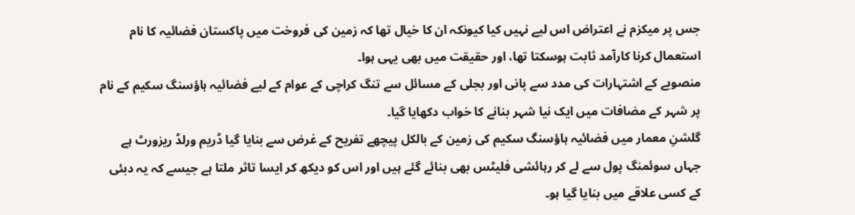جس پر میکزم نے اعتراض اس لیے نہیں کیا کیونکہ ان کا خیال تھا کہ زمین کی فروخت میں پاکستان فضائیہ کا نام استعمال کرنا کارآمد ثابت ہوسکتا تھا، اور حقیقت میں بھی یہی ہوا۔
منصوبے کے اشتہارات کی مدد سے پانی اور بجلی کے مسائل سے تنگ کراچی کے عوام کے لیے فضائیہ ہاؤسنگ سکیم کے نام پر شہر کے مضافات میں ایک نیا شہر بنانے کا خواب دکھایا گیا۔
گلشنِ معمار میں فضائیہ ہاؤسنگ سکیم کی زمین کے بالکل پیچھے تفریح کے غرض سے بنایا گیا ڈریم ورلڈ ریزورٹ ہے جہاں سوئمنگ پول سے لے کر رہائشی فلیٹس بھی بنائے گئے ہیں اور اس کو دیکھ کر ایسا تاثر ملتا ہے جیسے کہ یہ دبئی کے کسی علاقے میں بنایا گیا ہو۔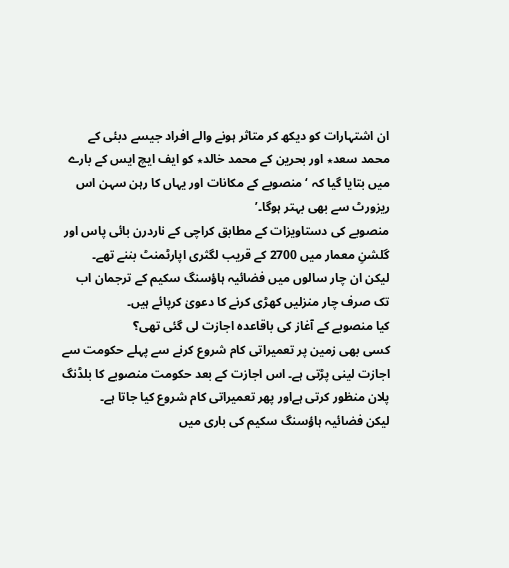ان اشتہارات کو دیکھ کر متاثر ہونے والے افراد جیسے دبئی کے محمد سعد٭ اور بحرین کے محمد خالد٭ کو ایف ایچ ایس کے بارے میں بتایا گیا کہ ‘منصوبے کے مکانات اور یہاں کا رہن سہن اس ریزورٹ سے بھی بہتر ہوگا۔’
منصوبے کی دستاویزات کے مطابق کراچی کے ناردرن بائی پاس اور گلشنِ معمار میں 2700 کے قریب لگثری اپارٹمنٹ بننے تھے۔
لیکن ان چار سالوں میں فضائیہ ہاؤسنگ سکیم کے ترجمان اب تک صرف چار منزلیں کھڑی کرنے کا دعویٰ کرپائے ہیں۔
کیا منصوبے کے آغاز کی باقاعدہ اجازت لی گئی تھی؟
کسی بھی زمین پر تعمیراتی کام شروع کرنے سے پہلے حکومت سے اجازت لینی پڑتی ہے۔ اس اجازت کے بعد حکومت منصوبے کا بلڈنگ پلان منظور کرتی ہےاور پھر تعمیراتی کام شروع کیا جاتا ہے۔
لیکن فضائیہ ہاؤسنگ سکیم کی باری میں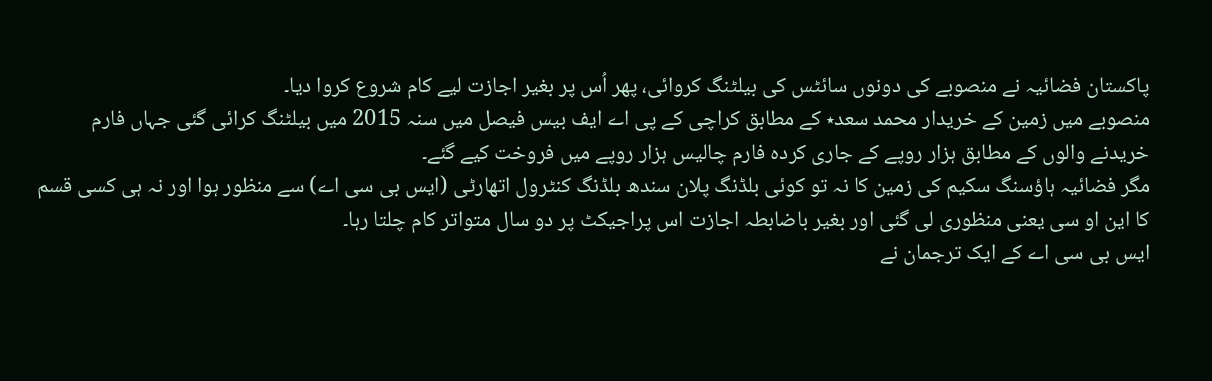پاکستان فضائیہ نے منصوبے کی دونوں سائٹس کی بیلٹنگ کروائی، پھر اُس پر بغیر اجازت لیے کام شروع کروا دیا۔
منصوبے میں زمین کے خریدار محمد سعد٭ کے مطابق کراچی کے پی اے ایف بیس فیصل میں سنہ 2015 میں بیلٹنگ کرائی گئی جہاں فارم خریدنے والوں کے مطابق ہزار روپے کے جاری کردہ فارم چالیس ہزار روپے میں فروخت کیے گئے۔
مگر فضائیہ ہاؤسنگ سکیم کی زمین کا نہ تو کوئی بلڈنگ پلان سندھ بلڈنگ کنٹرول اتھارٹی (ایس بی سی اے) سے منظور ہوا اور نہ ہی کسی قسم کا این او سی یعنی منظوری لی گئی اور بغیر باضابطہ اجازت اس پراجیکٹ پر دو سال متواتر کام چلتا رہا۔
ایس بی سی اے کے ایک ترجمان نے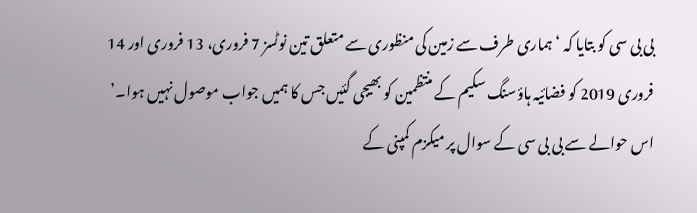بی بی سی کو بتایا کہ ‘ہماری طرف سے زمین کی منظوری سے متعلق تین نوٹسز 7 فروری، 13 فروری اور 14 فروری 2019 کو فضائیہ ہاؤسنگ سکیم کے منتظمین کو بھیجی گئیں جس کا ہمیں جواب موصول نہیں ہوا۔’
اس حوالے سے بی بی سی کے سوال پر میکزم کمپنی کے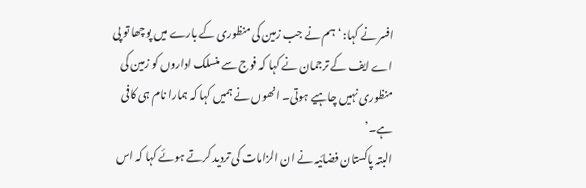افسر نے کہا: ‘ہم نے جب زمین کی منظوری کے بارے میں پوچھا تو پی اے ایف کے ترجمان نے کہا کہ فوج سے منسلک اداروں کو زمین کی منظوری نہیں چاہیے ہوتی۔ انھوں نے ہمیں کہا کہ ہمارا نام ہی کافی ہے۔’
البتہ پاکستان فضائیہ نے ان الزامات کی تردید کرتے ہوئے کہا کہ اس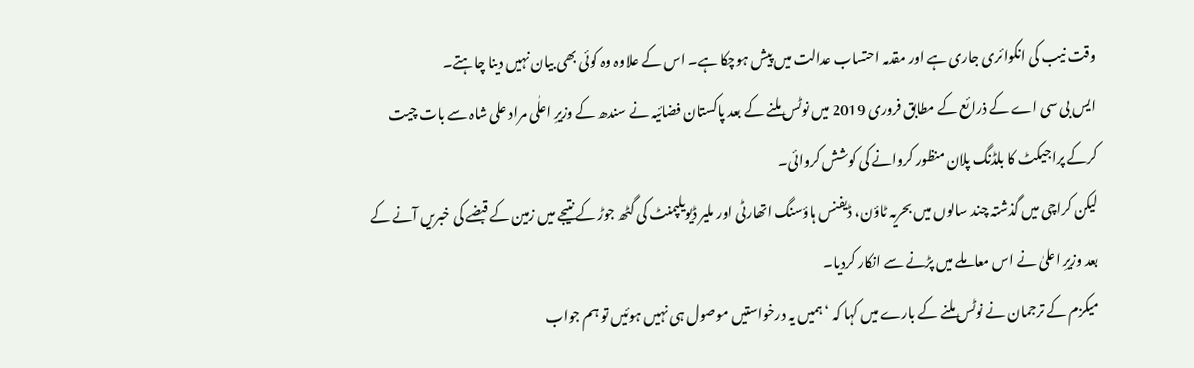وقت نیب کی انکوائری جاری ہے اور مقدمہ احتساب عدالت میں پیش ہوچکا ہے۔ اس کے علاوہ وہ کوئی بھی بیان نہیں دینا چاہتے۔
ایس بی سی اے کے ذرائع کے مطابق فروری 2019 میں نوٹس ملنے کے بعد پاکستان فضائیہ نے سندھ کے وزیرِ اعلٰی مراد علی شاہ سے بات چیت کرکے پراجیکٹ کا بلڈنگ پلان منظور کروانے کی کوشش کروائی۔
لیکن کراچی میں گذشتہ چند سالوں میں بحریہ ٹاؤن، ڈیفنس ہاؤسنگ اتھارٹی اور ملیر ڈیویلپمنٹ کی گٹھ جوڑ کے نتیجے میں زمین کے قبضے کی خبریں آنے کے بعد وزیرِ اعلیٰ نے اس معاملے میں پڑنے سے انکار کردیا۔
میکزم کے ترجمان نے نوٹس ملنے کے بارے میں کہا کہ ‘ہمیں یہ درخواستیں موصول ہی نہیں ہوئیں تو ہم جواب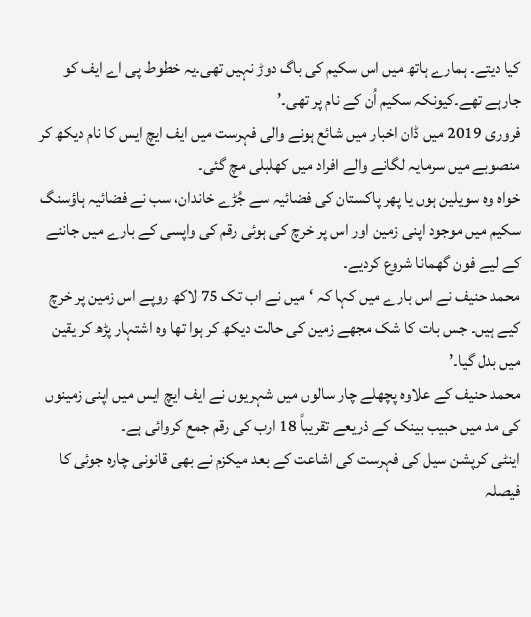کیا دیتے۔ ہمارے ہاتھ میں اس سکیم کی باگ دوڑ نہیں تھی۔یہ خطوط پی اے ایف کو جارہے تھے۔کیونکہ سکیم اُن کے نام پر تھی۔’
فروری 2019 میں ڈان اخبار میں شائع ہونے والی فہرست میں ایف ایچ ایس کا نام دیکھ کر منصوبے میں سرمایہ لگانے والے افراد میں کھلبلی مچ گئی۔
خواہ وہ سویلین ہوں یا پھر پاکستان کی فضائیہ سے جُڑے خاندان، سب نے فضائیہ ہاؤسنگ سکیم میں موجود اپنی زمین اور اس پر خرچ کی ہوئی رقم کی واپسی کے بارے میں جاننے کے لیے فون گھمانا شروع کردیے۔
محمد حنیف نے اس بارے میں کہا کہ ‘میں نے اب تک 75 لاکھ روپے اس زمین پر خرچ کیے ہیں۔ جس بات کا شک مجھے زمین کی حالت دیکھ کر ہوا تھا وہ اشتہار پڑھ کر یقین میں بدل گیا۔’
محمد حنیف کے علاوہ پچھلے چار سالوں میں شہریوں نے ایف ایچ ایس میں اپنی زمینوں کی مد میں حبیب بینک کے ذریعے تقریباً 18 ارب کی رقم جمع کروائی ہے۔
اینٹی کرپشن سیل کی فہرست کی اشاعت کے بعد میکزم نے بھی قانونی چارہ جوئی کا فیصلہ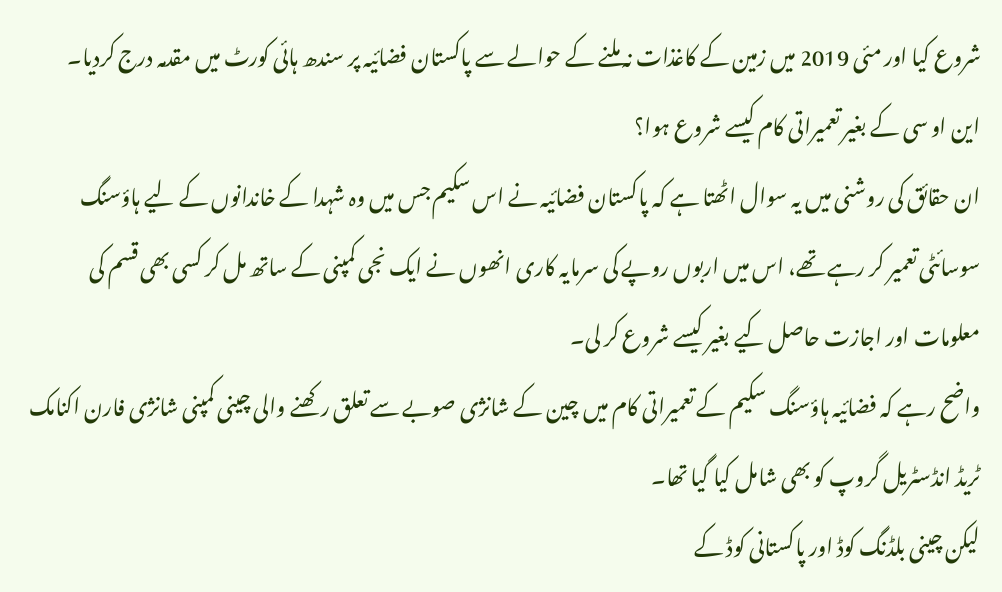شروع کیا اور مئی 2019 میں زمین کے کاغذات نہ ملنے کے حوالے سے پاکستان فضائیہ پر سندھ ہائی کورٹ میں مقدمہ درج کردیا۔
این او سی کے بغیر تعمیراتی کام کیسے شروع ہوا؟
ان حقائق کی روشنی میں یہ سوال اٹھتا ہے کہ پاکستان فضائیہ نے اس سکیم جس میں وہ شہدا کے خاندانوں کے لیے ہاؤسنگ سوسائٹی تعمیر کر رہے تھے، اس میں اربوں روپے کی سرمایہ کاری انھوں نے ایک نجی کمپنی کے ساتھ مل کر کسی بھی قسم کی معلومات اور اجازت حاصل کیے بغیر کیسے شروع کر لی۔
واضح رہے کہ فضائیہ ہاؤسنگ سکیم کے تعمیراتی کام میں چین کے شانژی صوبے سے تعلق رکھنے والی چینی کمپنی شانژی فارن اکنامک ٹریڈ انڈسٹریل گروپ کو بھی شامل کیا گیا تھا۔
لیکن چینی بلڈنگ کوڈ اور پاکستانی کوڈ کے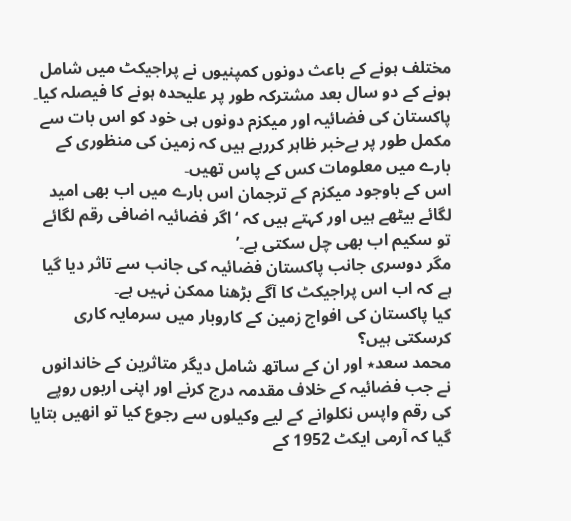مختلف ہونے کے باعث دونوں کمپنیوں نے پراجیکٹ میں شامل ہونے کے دو سال بعد مشترکہ طور پر علیحدہ ہونے کا فیصلہ کیا۔
پاکستان کی فضائیہ اور میکزم دونوں ہی خود کو اس بات سے مکمل طور پر بےخبر ظاہر کررہے ہیں کہ زمین کی منظوری کے بارے میں معلومات کس کے پاس تھیں۔
اس کے باوجود میکزم کے ترجمان اس بارے میں اب بھی امید لگائے بیٹھے ہیں اور کہتے ہیں کہ ‘اگر فضائیہ اضافی رقم لگائے تو سکیم اب بھی چل سکتی ہے۔’
مگر دوسری جانب پاکستان فضائیہ کی جانب سے تاثر دیا گیا ہے کہ اب اس پراجیکٹ کا آگے بڑھنا ممکن نہیں ہے۔
کیا پاکستان کی افواج زمین کے کاروبار میں سرمایہ کاری کرسکتی ہیں؟
محمد سعد٭ اور ان کے ساتھ شامل دیگر متاثرین کے خاندانوں نے جب فضائیہ کے خلاف مقدمہ درج کرنے اور اپنی اربوں روپے کی رقم واپس نکلوانے کے لیے وکیلوں سے رجوع کیا تو انھیں بتایا گیا کہ آرمی ایکٹ 1952 کے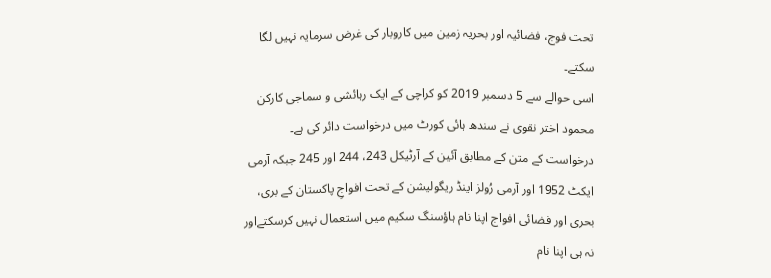تحت فوج، فضائیہ اور بحریہ زمین میں کاروبار کی غرض سرمایہ نہیں لگا سکتے۔
اسی حوالے سے 5 دسمبر 2019 کو کراچی کے ایک رہائشی و سماجی کارکن محمود اختر نقوی نے سندھ ہائی کورٹ میں درخواست دائر کی ہے۔
درخواست کے متن کے مطابق آئین کے آرٹیکل 243، 244 اور 245 جبکہ آرمی ایکٹ 1952 اور آرمی رُولز اینڈ ریگولیشن کے تحت افواجِ پاکستان کے بری، بحری اور فضائی افواج اپنا نام ہاؤسنگ سکیم میں استعمال نہیں کرسکتےاور نہ ہی اپنا نام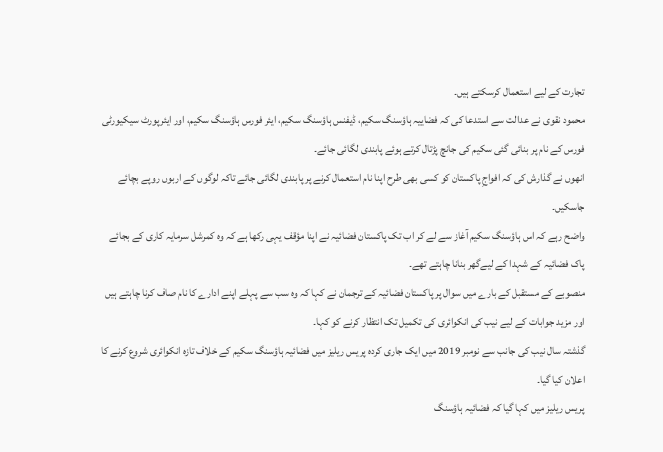تجارت کے لیے استعمال کرسکتے ہیں۔
محمود نقوی نے عدالت سے استدعا کی کہ فضاییہ ہاؤسنگ سکیم، ڈیفنس ہاؤسنگ سکیم، ایئر فورس ہاؤسنگ سکیم، اور ایئرپورٹ سیکیورٹی فورس کے نام پر بنائی گئی سکیم کی جانچ پڑتال کرتے ہوئے پابندی لگائی جائے۔
انھوں نے گذارش کی کہ افواجِ پاکستان کو کسی بھی طرح اپنا نام استعمال کرنے پر پابندی لگائی جائے تاکہ لوگوں کے اربوں روپے بچائے جاسکیں۔
واضح رہے کہ اس ہاؤسنگ سکیم آغاز سے لے کر اب تک پاکستان فضائیہ نے اپنا مؤقف یہی رکھا ہے کہ وہ کمرشل سرمایہ کاری کے بجائے پاک فضائیہ کے شہدا کے لیےگھر بنانا چاہتے تھے۔
منصوبے کے مستقبل کے بارے میں سوال پر پاکستان فضائیہ کے ترجمان نے کہا کہ وہ سب سے پہلے اپنے ادارے کا نام صاف کرنا چاہتے ہیں اور مزید جوابات کے لیے نیب کی انکوائری کی تکمیل تک انتظار کرنے کو کہا۔
گذشتہ سال نیب کی جانب سے نومبر 2019 میں ایک جاری کردہ پریس ریلیز میں فضائیہ ہاؤسنگ سکیم کے خلاف تازہ انکوائری شروع کرنے کا اعلان کیا گیا۔
پریس ریلیز میں کہا گیا کہ فضائیہ ہاؤسنگ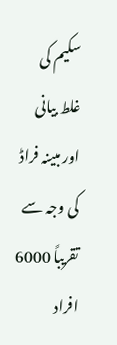سکیم کی غلط بیانی اور مبینہ فراڈ کی وجہ سے تقریباً 6000 افراد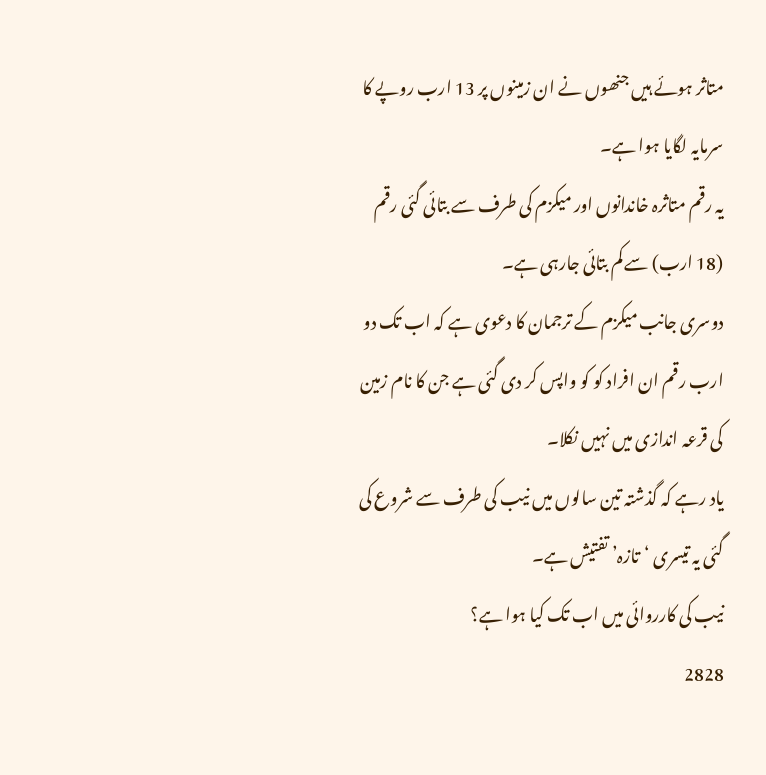متاثر ہوئے ہیں جنھوں نے ان زمینوں پر 13 ارب روپے کا سرمایہ لگایا ہوا ہے۔
یہ رقم متاثرہ خاندانوں اور میکزم کی طرف سے بتائی گئی رقم (18 ارب) سے کم بتائی جارہی ہے۔
دوسری جانب میکزم کے ترجمان کا دعوی ہے کہ اب تک دو ارب رقم ان افراد کو کو واپس کر دی گئی ہے جن کا نام زمین کی قرعہ اندازی میں نہیں نکلا۔
یاد رہے کہ گذشتہ تین سالوں میں نیب کی طرف سے شروع کی گئی یہ تیسری ‘تازہ’ تفتیش ہے۔
نیب کی کارروائی میں اب تک کیا ہوا ہے؟
2828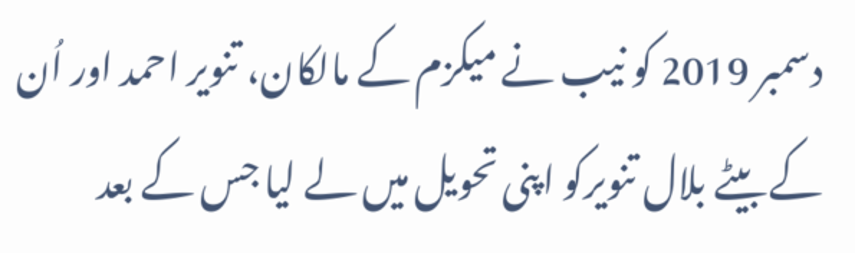دسمبر 2019 کو نیب نے میکزم کے مالکان، تنویر احمد اور اُن کے بیٹے بلال تنویرکو اپنی تحویل میں لے لیا جس کے بعد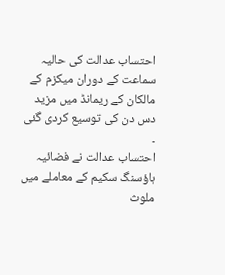احتساب عدالت کی حالیہ سماعت کے دوران میکزم کے مالکان کے ریمانڈ میں مزید دس دن کی توسیع کردی گئی ۔
احتساب عدالت نے فضائیہ ہاؤسنگ سکیم کے معاملے میں ملوث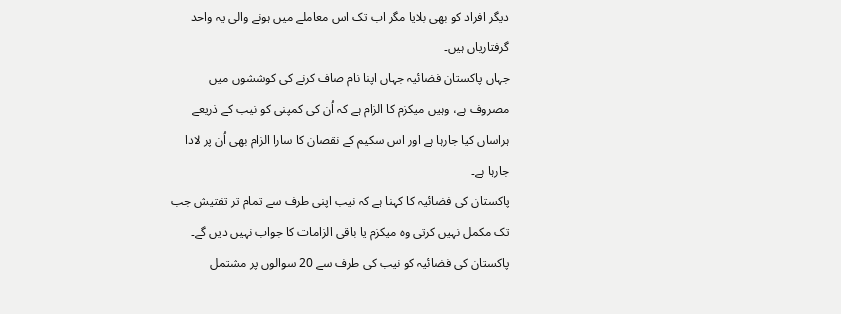دیگر افراد کو بھی بلایا مگر اب تک اس معاملے میں ہونے والی یہ واحد گرفتاریاں ہیں۔
جہاں پاکستان فضائیہ جہاں اپنا نام صاف کرنے کی کوششوں میں مصروف ہے، وہیں میکزم کا الزام ہے کہ اُن کی کمپنی کو نیب کے ذریعے ہراساں کیا جارہا ہے اور اس سکیم کے نقصان کا سارا الزام بھی اُن پر لادا جارہا ہے۔
پاکستان کی فضائیہ کا کہنا ہے کہ نیب اپنی طرف سے تمام تر تفتیش جب تک مکمل نہیں کرتی وہ میکزم یا باقی الزامات کا جواب نہیں دیں گے۔
پاکستان کی فضائیہ کو نیب کی طرف سے 20 سوالوں پر مشتمل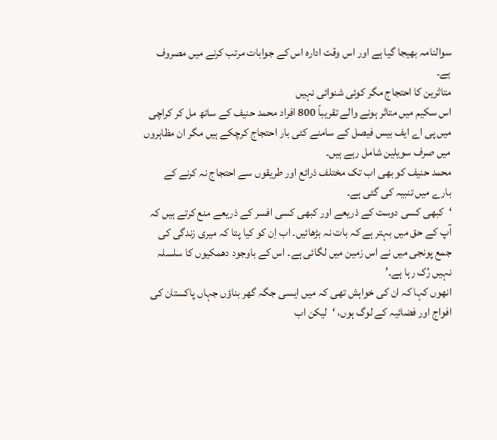سوالنامہ بھیجا گیا ہے اور اس وقت ادارہ اس کے جوابات مرتب کرنے میں مصروف ہے۔
متاثرین کا احتجاج مگر کوئی شنوائی نہیں
اس سکیم میں متاثر ہونے والے تقریباً 800 افراد محمد حنیف کے ساتھ مل کر کراچی میں پی اے ایف بیس فیصل کے سامنے کئی بار احتجاج کرچکے ہیں مگر ان مظاہروں میں صرف سویلین شامل رہے ہیں۔
محمد حنیف کو بھی اب تک مختلف ذرائع اور طریقوں سے احتجاج نہ کرنے کے بارے میں تنبیہ کی گئی ہے۔
‘کبھی کسی دوست کے ذریعے اور کبھی کسی افسر کے ذریعے منع کرتے ہیں کہ آپ کے حق میں بہتر ہے کہ بات نہ بڑھائیں۔ اب اِن کو کیا پتا کہ میری زندگی کی جمع پونجی میں نے اس زمین میں لگائی ہے۔ اس کے باوجود دھمکیوں کا سلسلہ نہیں رُک رہا ہے۔’
انھوں کہا کہ ان کی خواہش تھی کہ میں ایسی جگہ گھر بناؤں جہاں پاکستان کی افواج اور فضائیہ کے لوگ ہوں، ‘لیکن اب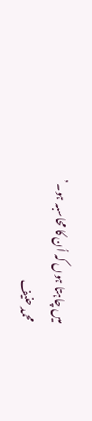میں چاہتا ہوں کہ اُن کا محاسبہ ہو۔’
محمد حنیف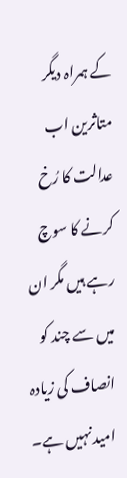کے ہمراہ دیگر متاثرین اب عدالت کا رُخ کرنے کا سوچ رہے ہیں مگر ان میں سے چند کو انصاف کی زیادہ امید نہیں ہے۔